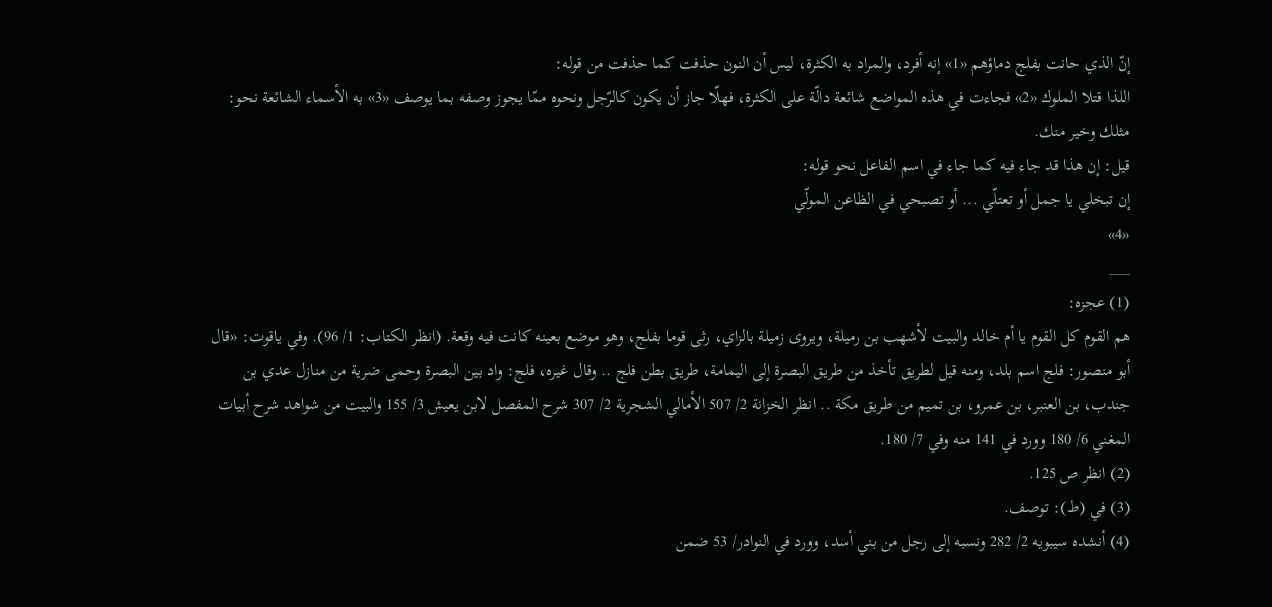إنّ الذي حانت بفلج دماؤهم «1» إنه أفرد، والمراد به الكثرة، ليس أن النون حذفت كما حذفت من قوله:
اللذا قتلا الملوك «2» فجاءت في هذه المواضع شائعة دالّة على الكثرة، فهلّا جاز أن يكون كالرّجل ونحوه ممّا يجوز وصفه بما يوصف «3» به الأسماء الشائعة نحو: مثلك وخير منك.
قيل: إن هذا قد جاء فيه كما جاء في اسم الفاعل نحو قوله:
إن تبخلي يا جمل أو تعتلّي ... أو تصبحي في الظاعن المولّي
«4»
___
(1) عجزه:
هم القوم كل القوم يا أم خالد والبيت لأشهب بن رميلة، ويروى زميلة بالزاي، رثى قوما بفلج، وهو موضع بعينه كانت فيه وقعة. (انظر الكتاب: 1/ 96). وفي ياقوت: «قال أبو منصور: فلج اسم بلد، ومنه قيل لطريق تأخذ من طريق البصرة إلى اليمامة، طريق بطن فلج .. وقال غيره، فلج: واد بين البصرة وحمى ضرية من منازل عدي بن جندب، بن العنبر، بن عمرو، بن تميم من طريق مكة .. انظر الخزانة 2/ 507 الأمالي الشجرية 2/ 307 شرح المفصل لابن يعيش 3/ 155 والبيت من شواهد شرح أبيات المغني 6/ 180 وورد في 141 منه وفي 7/ 180.
(2) انظر ص 125.
(3) في (ط): توصف.
(4) أنشده سيبويه 2/ 282 ونسبه إلى رجل من بني أسد، وورد في النوادر/ 53 ضمن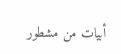أبيات من مشطور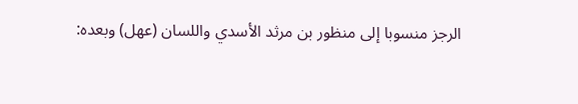الرجز منسوبا إلى منظور بن مرثد الأسدي واللسان (عهل) وبعده: